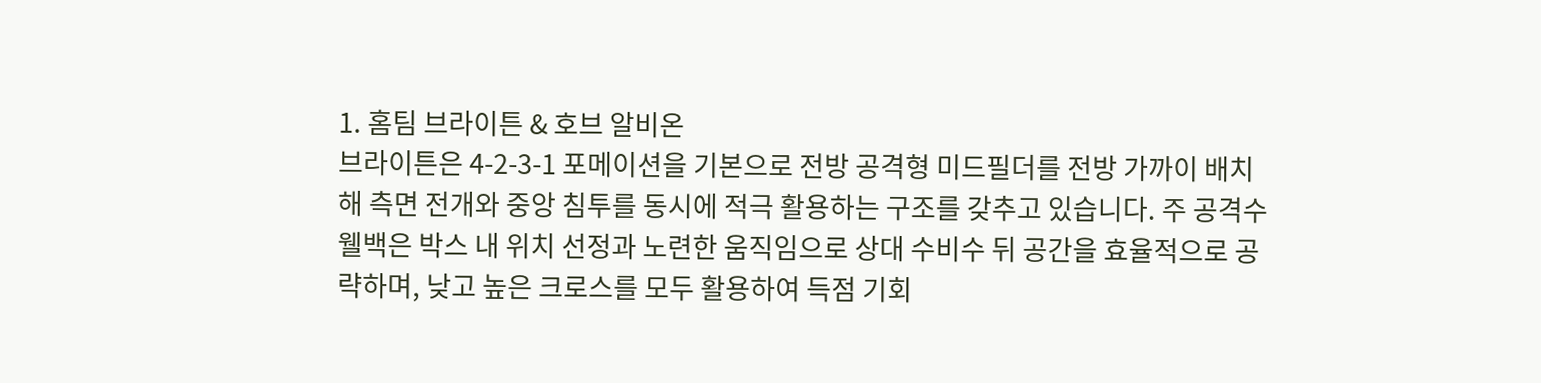1. 홈팀 브라이튼 & 호브 알비온
브라이튼은 4-2-3-1 포메이션을 기본으로 전방 공격형 미드필더를 전방 가까이 배치해 측면 전개와 중앙 침투를 동시에 적극 활용하는 구조를 갖추고 있습니다. 주 공격수 웰백은 박스 내 위치 선정과 노련한 움직임으로 상대 수비수 뒤 공간을 효율적으로 공략하며, 낮고 높은 크로스를 모두 활용하여 득점 기회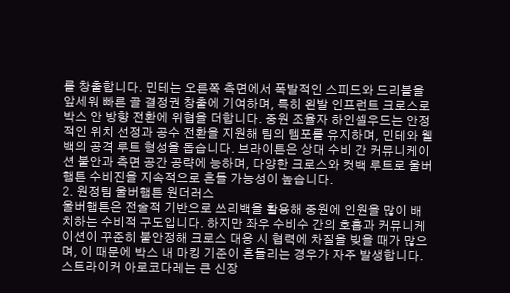를 창출합니다. 민테는 오른쪽 측면에서 폭발적인 스피드와 드리블을 앞세워 빠른 골 결정권 창출에 기여하며, 특히 왼발 인프런트 크로스로 박스 안 방향 전환에 위협을 더합니다. 중원 조율자 하인셀우드는 안정적인 위치 선정과 공수 전환을 지원해 팀의 템포를 유지하며, 민테와 웰백의 공격 루트 형성을 돕습니다. 브라이튼은 상대 수비 간 커뮤니케이션 불안과 측면 공간 공략에 능하며, 다양한 크로스와 컷백 루트로 울버햄튼 수비진을 지속적으로 흔들 가능성이 높습니다.
2. 원정팀 울버햄튼 원더러스
울버햄튼은 전술적 기반으로 쓰리백을 활용해 중원에 인원을 많이 배치하는 수비적 구도입니다. 하지만 좌우 수비수 간의 호흡과 커뮤니케이션이 꾸준히 불안정해 크로스 대응 시 협력에 차질을 빚을 때가 많으며, 이 때문에 박스 내 마킹 기준이 흔들리는 경우가 자주 발생합니다. 스트라이커 아로코다레는 큰 신장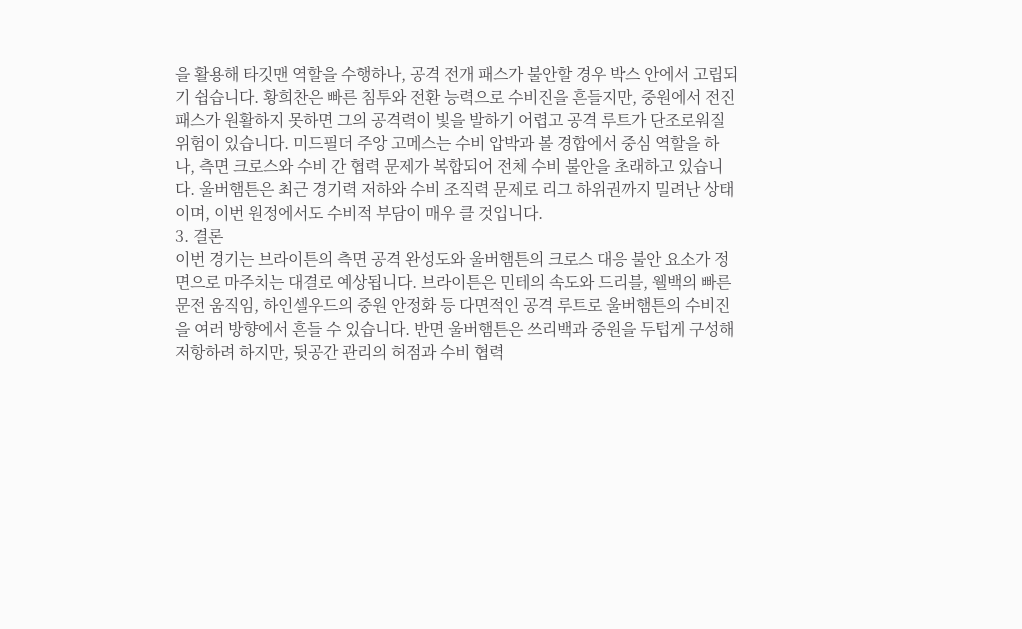을 활용해 타깃맨 역할을 수행하나, 공격 전개 패스가 불안할 경우 박스 안에서 고립되기 쉽습니다. 황희찬은 빠른 침투와 전환 능력으로 수비진을 흔들지만, 중원에서 전진 패스가 원활하지 못하면 그의 공격력이 빛을 발하기 어렵고 공격 루트가 단조로워질 위험이 있습니다. 미드필더 주앙 고메스는 수비 압박과 볼 경합에서 중심 역할을 하나, 측면 크로스와 수비 간 협력 문제가 복합되어 전체 수비 불안을 초래하고 있습니다. 울버햄튼은 최근 경기력 저하와 수비 조직력 문제로 리그 하위권까지 밀려난 상태이며, 이번 원정에서도 수비적 부담이 매우 클 것입니다.
3. 결론
이번 경기는 브라이튼의 측면 공격 완성도와 울버햄튼의 크로스 대응 불안 요소가 정면으로 마주치는 대결로 예상됩니다. 브라이튼은 민테의 속도와 드리블, 웰백의 빠른 문전 움직임, 하인셀우드의 중원 안정화 등 다면적인 공격 루트로 울버햄튼의 수비진을 여러 방향에서 흔들 수 있습니다. 반면 울버햄튼은 쓰리백과 중원을 두텁게 구성해 저항하려 하지만, 뒷공간 관리의 허점과 수비 협력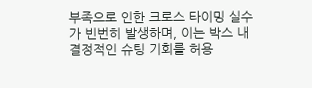부족으로 인한 크로스 타이밍 실수가 빈번히 발생하며, 이는 박스 내 결정적인 슈팅 기회를 허용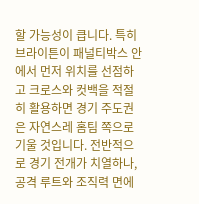할 가능성이 큽니다. 특히 브라이튼이 패널티박스 안에서 먼저 위치를 선점하고 크로스와 컷백을 적절히 활용하면 경기 주도권은 자연스레 홈팀 쪽으로 기울 것입니다. 전반적으로 경기 전개가 치열하나, 공격 루트와 조직력 면에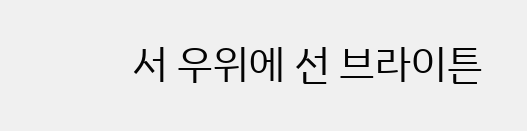서 우위에 선 브라이튼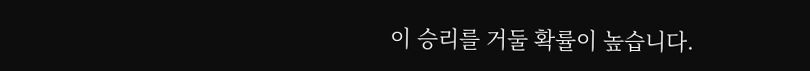이 승리를 거둘 확률이 높습니다.